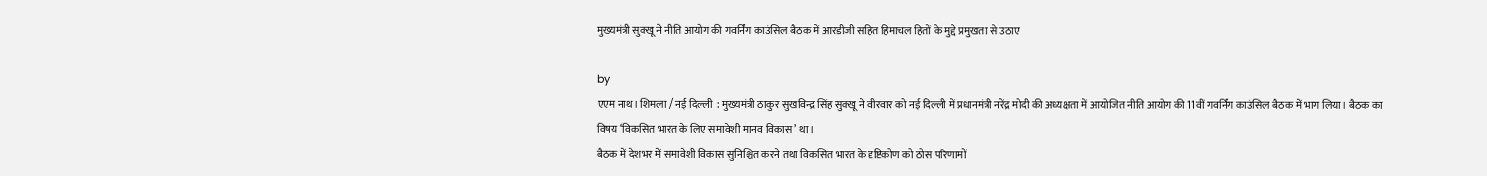मुख्यमंत्री सुक्खू ने नीति आयोग की गवर्निंग काउंसिल बैठक में आरडीजी सहित हिमाचल हितों के मुद्दे प्रमुखता से उठाए

by
एएम नाथ। शिमला / नई दिल्ली  : मुख्यमंत्री ठाकुर सुखविन्द्र सिंह सुक्खू ने वीरवार को नई दिल्ली में प्रधानमंत्री नरेंद्र मोदी की अध्यक्षता में आयोजित नीति आयोग की 11वीं गवर्निंग काउंसिल बैठक में भाग लिया। बैठक का विषय ‘विकसित भारत के लिए समावेशी मानव विकास’ था।
बैठक में देशभर में समावेशी विकास सुनिश्चित करने तथा विकसित भारत के दृष्टिकोण को ठोस परिणामों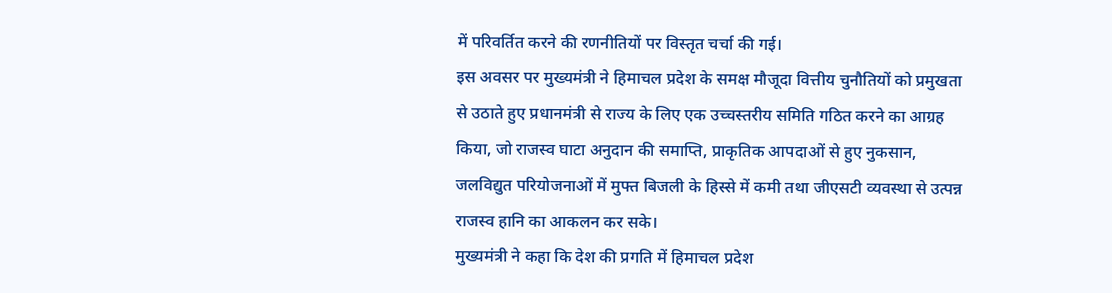में परिवर्तित करने की रणनीतियों पर विस्तृत चर्चा की गई।
इस अवसर पर मुख्यमंत्री ने हिमाचल प्रदेश के समक्ष मौजूदा वित्तीय चुनौतियों को प्रमुखता से उठाते हुए प्रधानमंत्री से राज्य के लिए एक उच्चस्तरीय समिति गठित करने का आग्रह किया, जो राजस्व घाटा अनुदान की समाप्ति, प्राकृतिक आपदाओं से हुए नुकसान, जलविद्युत परियोजनाओं में मुफ्त बिजली के हिस्से में कमी तथा जीएसटी व्यवस्था से उत्पन्न राजस्व हानि का आकलन कर सके।
मुख्यमंत्री ने कहा कि देश की प्रगति में हिमाचल प्रदेश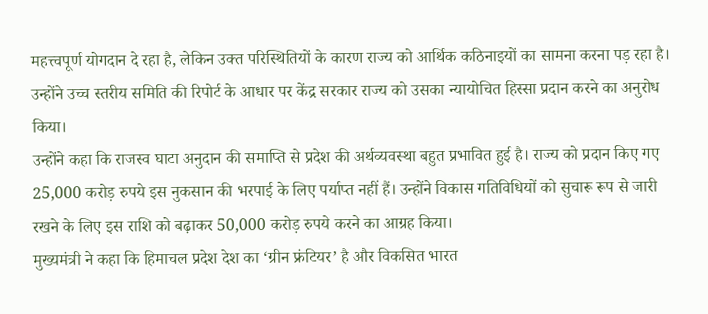महत्त्वपूर्ण योगदान दे रहा है, लेकिन उक्त परिस्थितियों के कारण राज्य को आर्थिक कठिनाइयों का सामना करना पड़ रहा है। उन्होंने उच्च स्तरीय समिति की रिपोर्ट के आधार पर केंद्र सरकार राज्य को उसका न्यायोचित हिस्सा प्रदान करने का अनुरोध किया।
उन्होंने कहा कि राजस्व घाटा अनुदान की समाप्ति से प्रदेश की अर्थव्यवस्था बहुत प्रभावित हुई है। राज्य को प्रदान किए गए 25,000 करोड़ रुपये इस नुकसान की भरपाई के लिए पर्याप्त नहीं हैं। उन्होंने विकास गतिविधियों को सुचारू रूप से जारी रखने के लिए इस राशि को बढ़ाकर 50,000 करोड़ रुपये करने का आग्रह किया।
मुख्यमंत्री ने कहा कि हिमाचल प्रदेश देश का ‘ग्रीन फ्रंटियर’ है और विकसित भारत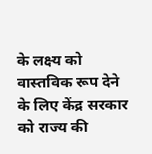के लक्ष्य को वास्तविक रूप देने के लिए केंद्र सरकार को राज्य की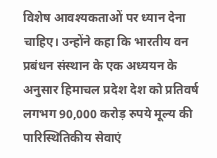विशेष आवश्यकताओं पर ध्यान देना चाहिए। उन्होंने कहा कि भारतीय वन प्रबंधन संस्थान के एक अध्ययन के अनुसार हिमाचल प्रदेश देश को प्रतिवर्ष लगभग 90,000 करोड़ रुपये मूल्य की पारिस्थितिकीय सेवाएं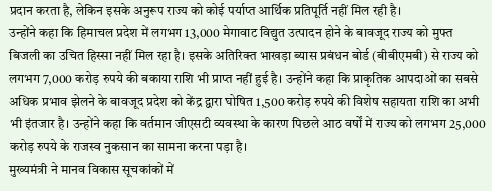प्रदान करता है, लेकिन इसके अनुरूप राज्य को कोई पर्याप्त आर्थिक प्रतिपूर्ति नहीं मिल रही है।
उन्होंने कहा कि हिमाचल प्रदेश में लगभग 13,000 मेगावाट विद्युत उत्पादन होने के बावजूद राज्य को मुफ्त बिजली का उचित हिस्सा नहीं मिल रहा है। इसके अतिरिक्त भाखड़ा ब्यास प्रबंधन बोर्ड (बीबीएमबी) से राज्य को लगभग 7,000 करोड़ रुपये की बकाया राशि भी प्राप्त नहीं हुई है। उन्होंने कहा कि प्राकृतिक आपदाओं का सबसे अधिक प्रभाव झेलने के बावजूद प्रदेश को केंद्र द्वारा घोषित 1,500 करोड़ रुपये की विशेष सहायता राशि का अभी भी इंतजार है। उन्होंने कहा कि वर्तमान जीएसटी व्यवस्था के कारण पिछले आठ वर्षों में राज्य को लगभग 25,000 करोड़ रुपये के राजस्व नुकसान का सामना करना पड़ा है।
मुख्यमंत्री ने मानव विकास सूचकांकों में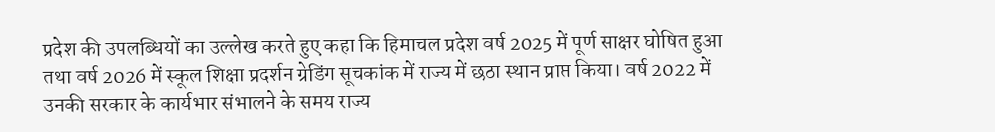प्रदेश की उपलब्धियों का उल्लेख करते हुए कहा कि हिमाचल प्रदेश वर्ष 2025 में पूर्ण साक्षर घोषित हुआ तथा वर्ष 2026 में स्कूल शिक्षा प्रदर्शन ग्रेडिंग सूचकांक में राज्य में छठा स्थान प्राप्त किया। वर्ष 2022 में उनकी सरकार के कार्यभार संभालने के समय राज्य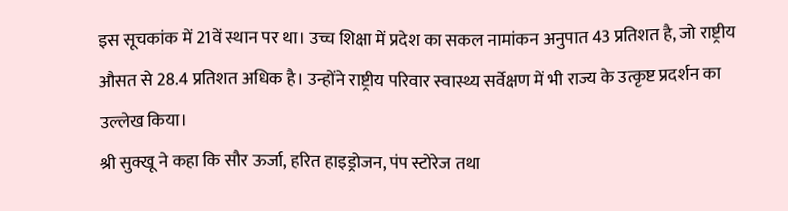इस सूचकांक में 21वें स्थान पर था। उच्च शिक्षा में प्रदेश का सकल नामांकन अनुपात 43 प्रतिशत है, जो राष्ट्रीय औसत से 28.4 प्रतिशत अधिक है। उन्होंने राष्ट्रीय परिवार स्वास्थ्य सर्वेक्षण में भी राज्य के उत्कृष्ट प्रदर्शन का उल्लेख किया।
श्री सुक्खू ने कहा कि सौर ऊर्जा, हरित हाइड्रोजन, पंप स्टोरेज तथा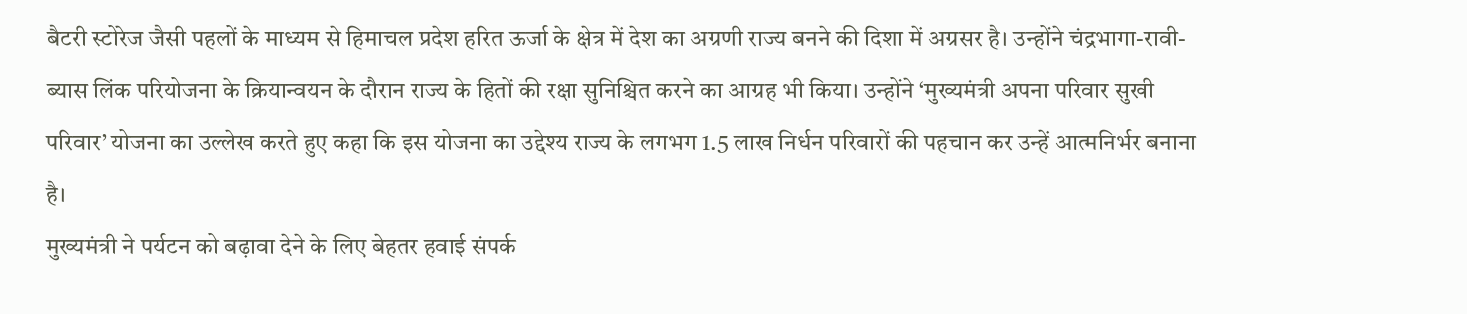बैटरी स्टोरेज जैसी पहलों के माध्यम से हिमाचल प्रदेश हरित ऊर्जा के क्षेत्र में देश का अग्रणी राज्य बनने की दिशा में अग्रसर है। उन्होंने चंद्रभागा-रावी-ब्यास लिंक परियोजना के क्रियान्वयन के दौरान राज्य के हितों की रक्षा सुनिश्चित करने का आग्रह भी किया। उन्होंने ‘मुख्यमंत्री अपना परिवार सुखी परिवार’ योजना का उल्लेख करते हुए कहा कि इस योजना का उद्देश्य राज्य के लगभग 1.5 लाख निर्धन परिवारों की पहचान कर उन्हें आत्मनिर्भर बनाना है।
मुख्यमंत्री ने पर्यटन को बढ़ावा देने के लिए बेहतर हवाई संपर्क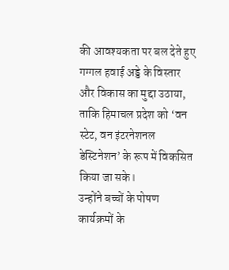की आवश्यकता पर बल देते हुए गग्गल हवाई अड्डे के विस्तार और विकास का मुद्दा उठाया, ताकि हिमाचल प्रदेश को ‘वन स्टेट, वन इंटरनेशनल डेस्टिनेशन’ के रूप में विकसित किया जा सके।
उन्होंने बच्चों के पोषण कार्यक्रमों के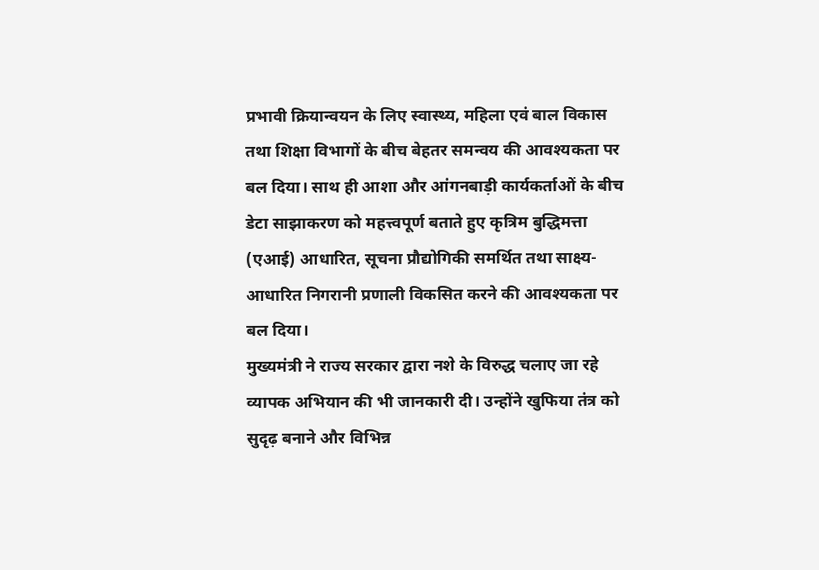प्रभावी क्रियान्वयन के लिए स्वास्थ्य, महिला एवं बाल विकास तथा शिक्षा विभागों के बीच बेहतर समन्वय की आवश्यकता पर बल दिया। साथ ही आशा और आंगनबाड़ी कार्यकर्ताओं के बीच डेटा साझाकरण को महत्त्वपूर्ण बताते हुए कृत्रिम बुद्धिमत्ता (एआई) आधारित, सूचना प्रौद्योगिकी समर्थित तथा साक्ष्य-आधारित निगरानी प्रणाली विकसित करने की आवश्यकता पर बल दिया।
मुख्यमंत्री ने राज्य सरकार द्वारा नशे के विरुद्ध चलाए जा रहे व्यापक अभियान की भी जानकारी दी। उन्होंने खुफिया तंत्र को सुदृढ़ बनाने और विभिन्न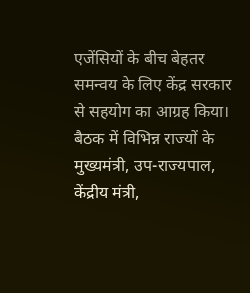एजेंसियों के बीच बेहतर समन्वय के लिए केंद्र सरकार से सहयोग का आग्रह किया।
बैठक में विभिन्न राज्यों के मुख्यमंत्री, उप-राज्यपाल, केंद्रीय मंत्री,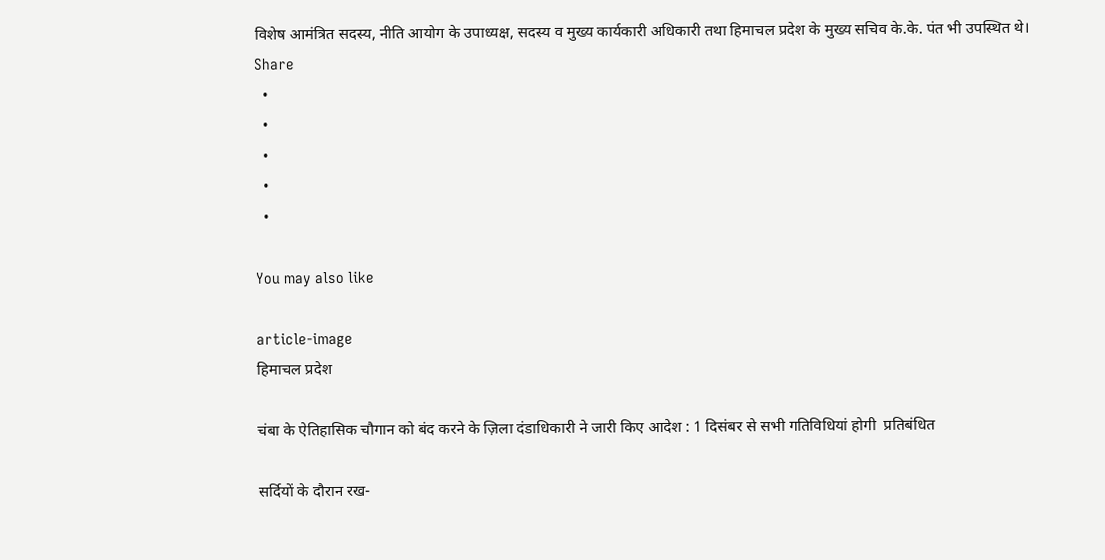विशेष आमंत्रित सदस्य, नीति आयोग के उपाध्यक्ष, सदस्य व मुख्य कार्यकारी अधिकारी तथा हिमाचल प्रदेश के मुख्य सचिव के.के. पंत भी उपस्थित थे।
Share
  •
  •
  •
  •
  •

You may also like

article-image
हिमाचल प्रदेश

चंबा के ऐतिहासिक चौगान को बंद करने के ज़िला दंडाधिकारी ने जारी किए आदेश : 1 दिसंबर से सभी गतिविधियां होगी  प्रतिबंधित

सर्दियों के दौरान रख-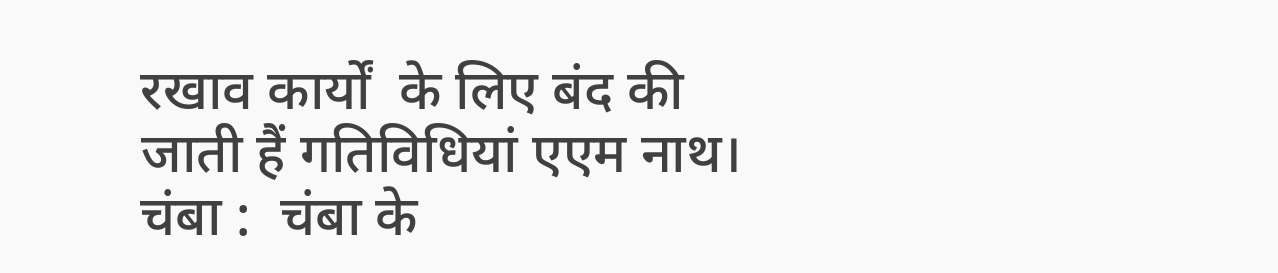रखाव कार्यों  के लिए बंद की जाती हैं गतिविधियां एएम नाथ। चंबा :  चंबा के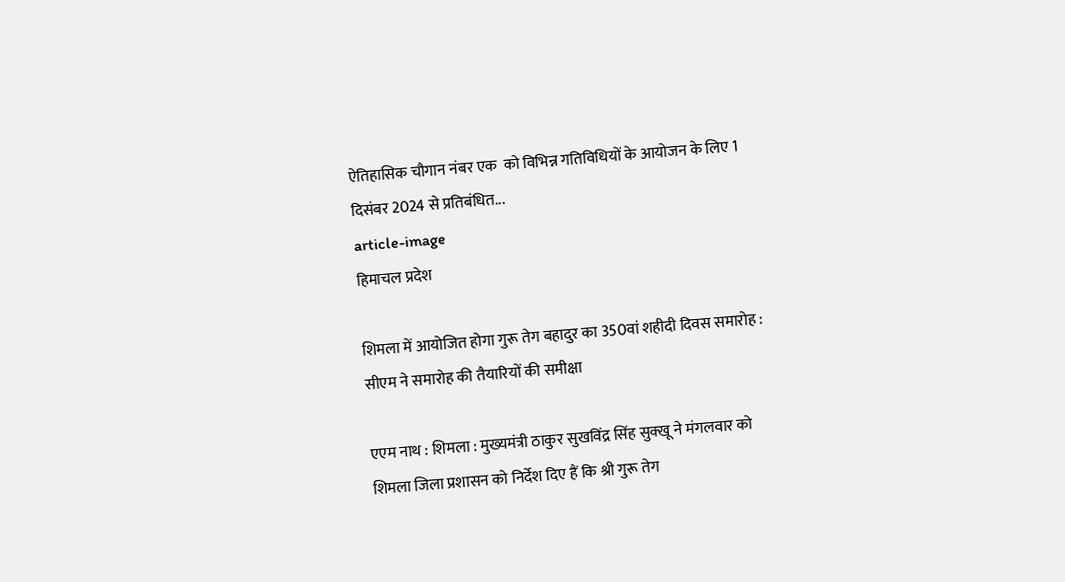ऐतिहासिक चौगान नंबर एक  को विभिन्न गतिविधियों के आयोजन के लिए 1 दिसंबर 2024 से प्रतिबंधित...
article-image
हिमाचल प्रदेश

शिमला में आयोजित होगा गुरू तेग बहादुर का 350वां शहीदी दिवस समारोह : सीएम ने समारोह की तैयारियों की समीक्षा

एएम नाथ : शिमला : मुख्यमंत्री ठाकुर सुखविंद्र सिंह सुक्खू ने मंगलवार को शिमला जिला प्रशासन को निर्देश दिए हैं कि श्री गुरू तेग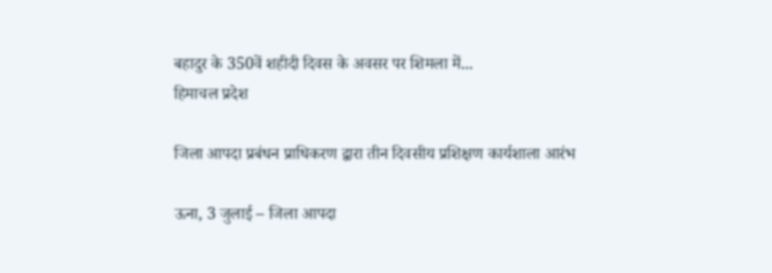बहादुर के 350वें शहीदी दिवस के अवसर पर शिमला में...
हिमाचल प्रदेश

जिला आपदा प्रबंधन प्राधिकरण द्वारा तीन दिवसीय प्रशिक्षण कार्यशाला आरंभ

ऊना, 3 जुलाई – जिला आपदा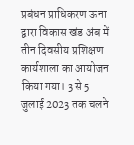प्रबंधन प्राधिकरण ऊना द्वारा विकास खंड अंब में तीन दिवसीय प्रशिक्षण कार्यशाला का आयोजन किया गया। 3 से 5 जुलाई 2023 तक चलने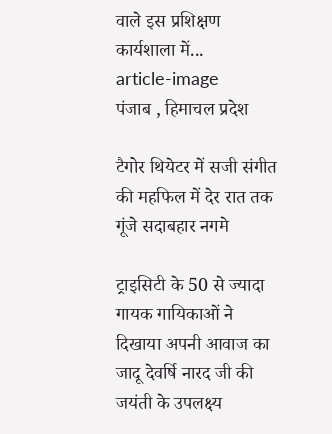वाले इस प्रशिक्षण कार्यशाला में...
article-image
पंजाब , हिमाचल प्रदेश

टैगोर थियेटर में सजी संगीत की महफिल में देर रात तक गूंजे सदाबहार नगमे

ट्राइसिटी के 50 से ज्यादा गायक गायिकाओं ने दिखाया अपनी आवाज का जादू देवर्षि नारद जी की जयंती के उपलक्ष्य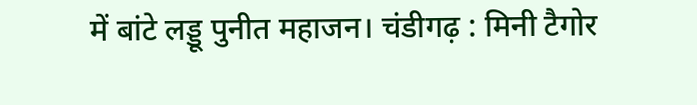में बांटे लड्डू पुनीत महाजन। चंडीगढ़ : मिनी टैगोर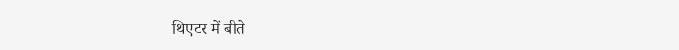थिएटर में बीते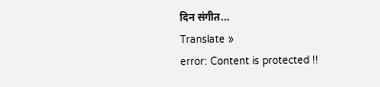दिन संगीत...
Translate »
error: Content is protected !!